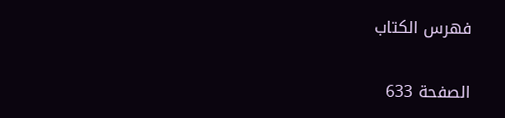فهرس الكتاب

الصفحة 633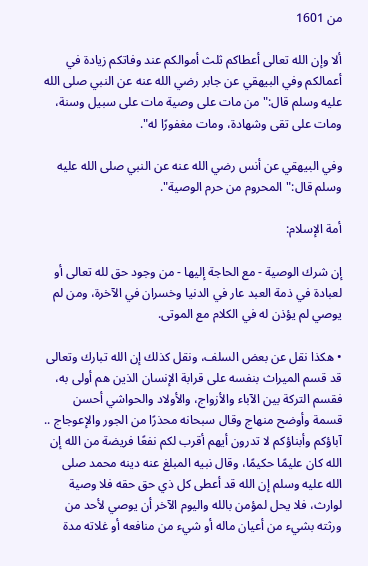من 1601

ألا وإن الله تعالى أعطاكم ثلث أموالكم عند وفاتكم زيادة في أعمالكم وفي البيهقي عن جابر رضي الله عنه عن النبي صلى الله عليه وسلم قال:"من مات على وصية مات على سبيل وسنة، ومات على تقى وشهادة، ومات مغفورًا له".

وفي البيهقي عن أنس رضي الله عنه عن النبي صلى الله عليه وسلم قال:"المحروم من حرم الوصية".

أمة الإسلام:

إن شرك الوصية - مع الحاجة إليها - من وجود حق لله تعالى أو لعبادة في ذمة العبد عار في الدنيا وخسران في الآخرة، ومن لم يوصي لم يؤذن له في الكلام مع الموتى.

• هكذا نقل عن بعض السلف، ونقل كذلك إن الله تبارك وتعالى قد قسم الميراث بنفسه على قرابة الإنسان الذين هم أولى به، فقسم التركة بين الآباء والأزواج، والأولاد والحواشي أحسن قسمة وأوضح منهاج وقال سبحانه محذرًا من الجور والإعوجاج .. آباؤكم وأبناؤكم لا تدرون أيهم أقرب لكم نفعًا فريضة من الله إن الله كان عليمًا حكيمًا، وقال نبيه المبلغ عنه دينه محمد صلى الله عليه وسلم إن الله قد أعطى كل ذي حق حقه فلا وصية لوارث، فلا يحل لمؤمن بالله واليوم الآخر أن يوصي لأحد من ورثته بشيء من أعيان ماله أو شيء من منافعه أو غلاته مدة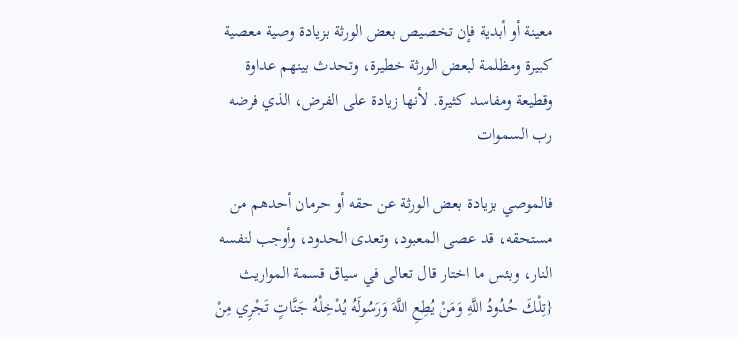معينة أو أبدية فإن تخصيص بعض الورثة بزيادة وصية معصية كبيرة ومظلمة لبعض الورثة خطيرة، وتحدث بينهم عداوة وقطيعة ومفاسد كثيرة. لأنها زيادة على الفرض، الذي فرضه رب السموات

فالموصي بزيادة بعض الورثة عن حقه أو حرمان أحدهم من مستحقه، قد عصى المعبود، وتعدى الحدود، وأوجب لنفسه النار، وبئس ما اختار قال تعالى في سياق قسمة المواريث {تِلْكَ حُدُودُ اللَّهِ وَمَنْ يُطِعِ اللَّهَ وَرَسُولَهُ يُدْخِلْهُ جَنَّاتٍ تَجْرِي مِنْ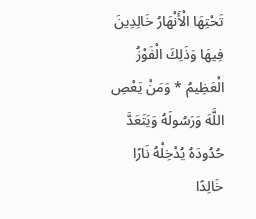تَحْتِهَا الْأَنْهَارُ خَالِدِينَ فِيهَا وَذَلِكَ الْفَوْزُ الْعَظِيمُ * وَمَنْ يَعْصِ اللَّهَ وَرَسُولَهُ وَيَتَعَدَّ حُدُودَهُ يُدْخِلْهُ نَارًا خَالِدًا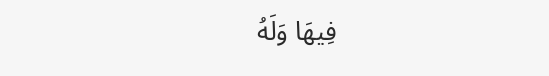فِيهَا وَلَهُ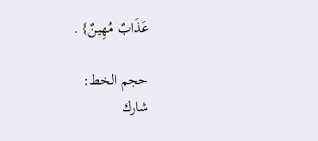عَذَابٌ مُهِينٌ} .

حجم الخط:
شارك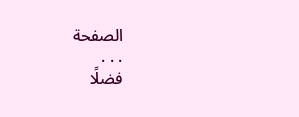الصفحة
. . .
فضلًا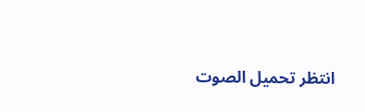انتظر تحميل الصوت